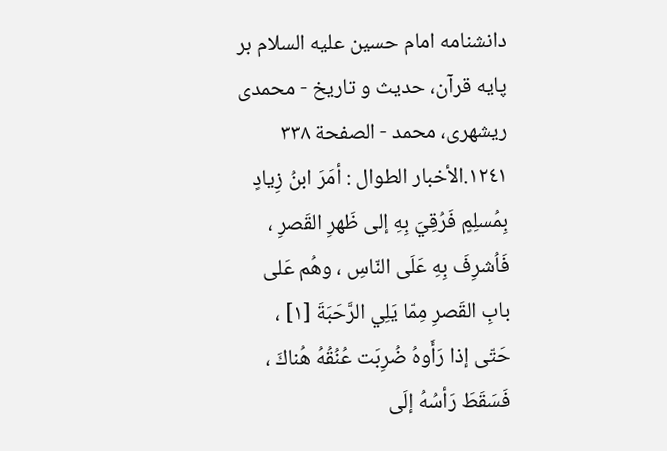دانشنامه امام حسين عليه السلام بر پايه قرآن، حديث و تاریخ - محمدی ریشهری، محمد - الصفحة ٣٣٨
١٢٤١.الأخبار الطوال : أمَرَ ابنُ زِيادٍ بِمُسلِمٍ فَرُقِيَ بِهِ إلى ظَهرِ القَصرِ ، فَاُشرِفَ بِهِ عَلَى النّاسِ ، وهُم عَلى بابِ القَصرِ مِمّا يَلِي الرَّحَبَةَ [١] ، حَتّى إذا رَأَوهُ ضُرِبَت عُنُقُهُ هُناكَ ، فَسَقَطَ رَأسُهُ إلَى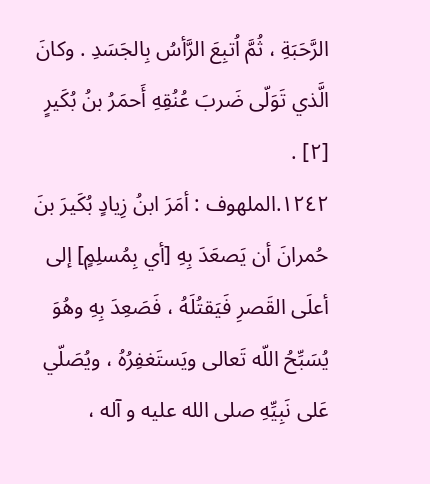الرَّحَبَةِ ، ثُمَّ اُتبِعَ الرَّأسُ بِالجَسَدِ . وكانَ الَّذي تَوَلّى ضَربَ عُنُقِهِ أَحمَرُ بنُ بُكَيرٍ [٢] .
١٢٤٢.الملهوف : أمَرَ ابنُ زِيادٍ بُكَيرَ بنَ حُمرانَ أن يَصعَدَ بِهِ [أي بِمُسلِمٍ] إلى أعلَى القَصرِ فَيَقتُلَهُ ، فَصَعِدَ بِهِ وهُوَ يُسَبِّحُ اللّه تَعالى ويَستَغفِرُهُ ، ويُصَلّي عَلى نَبِيِّهِ صلى الله عليه و آله ،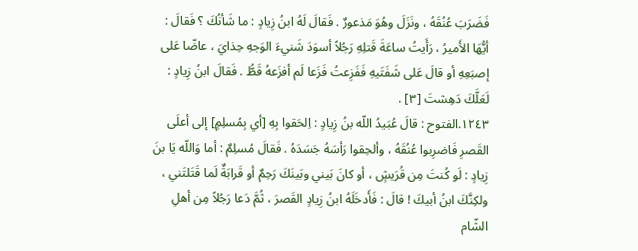فَضَرَبَ عُنُقَهُ ، ونَزَلَ وهُوَ مَذعورٌ . فَقالَ لَهُ ابنُ زِيادٍ : ما شَأنُكَ ؟ فَقالَ : أيُّهَا الأَميرُ ، رَأَيتُ ساعَةَ قَتلِهِ رَجُلاً أسوَدَ شَنيءَ الوَجهِ حِذايَ ، عاضّا عَلى إصبَعِهِ أو قالَ عَلى شَفَتَيهِ فَفَزِعتُ فَزَعا لَم أفزَعهُ قَطُّ . فَقالَ ابنُ زِيادٍ : لَعَلَّكَ دَهِشتَ [٣] .
١٢٤٣.الفتوح : قالَ عُبَيدُ اللّه بنُ زِيادٍ : اِلحَقوا بِهِ [أي بِمُسلِمٍ] إلى أعلَى القَصرِ فَاضرِبوا عُنُقَهُ ، وألحِقوا رَأسَهُ جَسَدَهُ . فَقالَ مُسلِمٌ : أما وَاللّه يَا بنَ زِيادٍ : لَو كُنتَ مِن قُرَيشٍ ، أو كانَ بَيني وبَينَكَ رَحِمٌ أو قَرابَةٌ لَما قَتَلتَني ، ولكِنَّكَ ابنُ أبيكَ ! قالَ : فَأَدخَلَهُ ابنُ زِيادٍ القَصرَ ، ثُمَّ دَعا رَجُلاً مِن أهلِ الشّام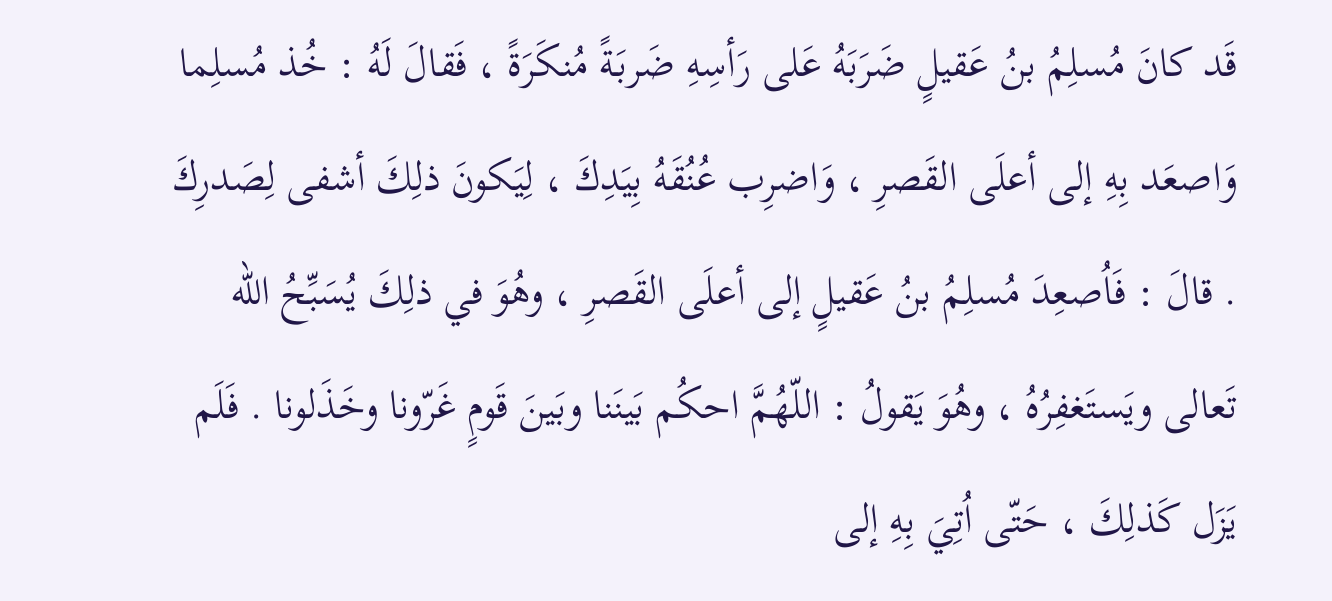قَد كانَ مُسلِمُ بنُ عَقيلٍ ضَرَبَهُ عَلى رَأسِهِ ضَربَةً مُنكَرَةً ، فَقالَ لَهُ : خُذ مُسلِما وَاصعَد بِهِ إلى أعلَى القَصرِ ، وَاضرِب عُنُقَهُ بِيَدِكَ ، لِيَكونَ ذلِكَ أشفى لِصَدرِكَ . قالَ : فَاُصعِدَ مُسلِمُ بنُ عَقيلٍ إلى أعلَى القَصرِ ، وهُوَ في ذلِكَ يُسَبِّحُ اللّه تَعالى ويَستَغفِرُهُ ، وهُوَ يَقولُ : اللّهُمَّ احكُم بَينَنا وبَينَ قَومٍ غَرّونا وخَذَلونا . فَلَم يَزَل كَذلِكَ ، حَتّى اُتِيَ بِهِ إلى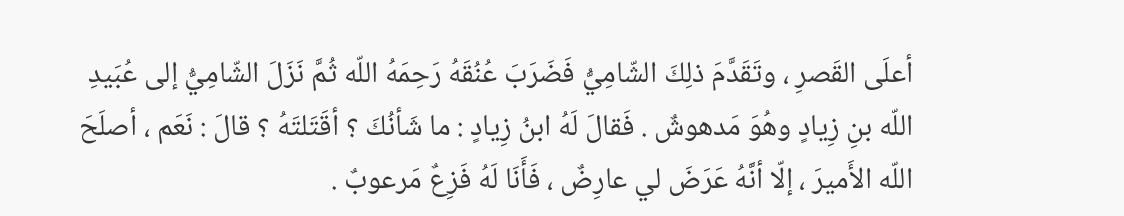أعلَى القَصرِ ، وتَقَدَّمَ ذلِكَ الشّامِيُّ فَضَرَبَ عُنُقَهُ رَحِمَهُ اللّه ثُمَّ نَزَلَ الشّامِيُّ إلى عُبَيدِ اللّه بنِ زِيادٍ وهُوَ مَدهوشٌ . فَقالَ لَهُ ابنُ زِيادٍ : ما شَأنُكَ ؟ أقَتَلتَهُ ؟ قالَ : نَعَم ، أصلَحَ اللّه الأَميرَ ، إلّا أنَّهُ عَرَضَ لي عارِضٌ ، فَأَنَا لَهُ فَزِعٌ مَرعوبٌ .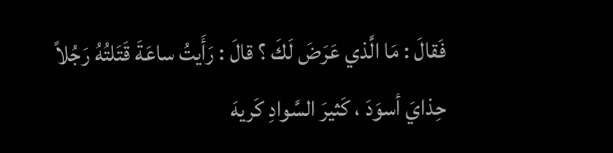فَقالَ : مَا الَّذي عَرَضَ لَكَ ؟ قالَ : رَأَيتُ ساعَةَ قَتَلتُهُ رَجُلاً حِذايَ أسوَدَ ، كَثيرَ السَّوادِ كَريهَ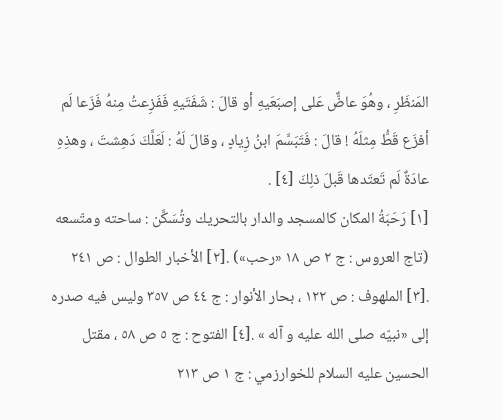المَنظَرِ ، وهُوَ عاضٌّ عَلى إصبَعَيهِ أو قالَ : شَفَتَيهِ فَفَزِعتُ مِنهُ فَزَعا لَم أفزَع قَطُّ مِثلَهُ ! قالَ : فَتَبَسَّمَ ابنُ زِيادٍ ، وقالَ لَهُ : لَعَلَّكَ دَهِشتَ ، وهذِهِ عادَةٌ لَم تَعتَدها قَبلَ ذلِكَ [٤] .
[١] رَحَبَةُ المكان كالمسجد والدار بالتحريك وتُسَكَّن : ساحته ومتّسعه (تاج العروس : ج ٢ ص ١٨ «رحب») .[٢] الأخبار الطوال : ص ٢٤١ .[٣] الملهوف : ص ١٢٢ ، بحار الأنوار : ج ٤٤ ص ٣٥٧ وليس فيه صدره إلى «نبيّه صلى الله عليه و آله » .[٤] الفتوح : ج ٥ ص ٥٨ ، مقتل الحسين عليه السلام للخوارزمي : ج ١ ص ٢١٣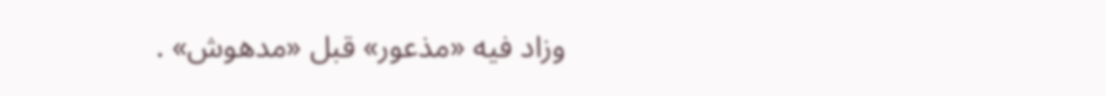وزاد فيه «مذعور» قبل «مدهوش» .